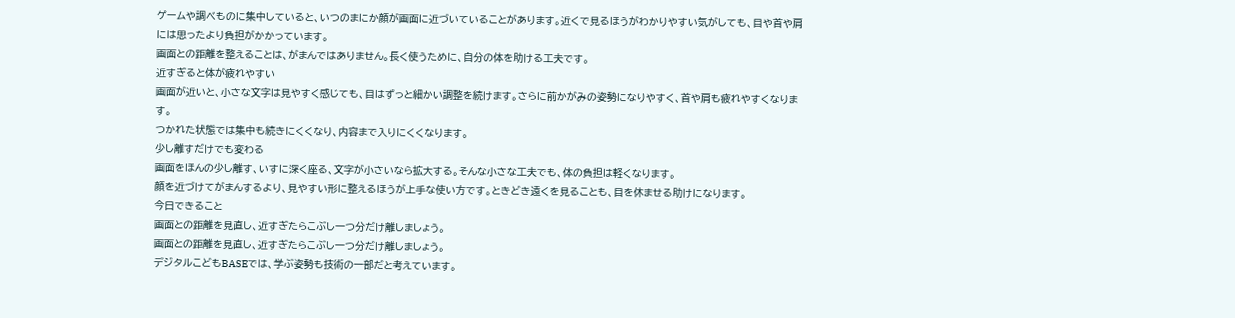ゲームや調べものに集中していると、いつのまにか顔が画面に近づいていることがあります。近くで見るほうがわかりやすい気がしても、目や首や肩には思ったより負担がかかっています。
画面との距離を整えることは、がまんではありません。長く使うために、自分の体を助ける工夫です。
近すぎると体が疲れやすい
画面が近いと、小さな文字は見やすく感じても、目はずっと細かい調整を続けます。さらに前かがみの姿勢になりやすく、首や肩も疲れやすくなります。
つかれた状態では集中も続きにくくなり、内容まで入りにくくなります。
少し離すだけでも変わる
画面をほんの少し離す、いすに深く座る、文字が小さいなら拡大する。そんな小さな工夫でも、体の負担は軽くなります。
顔を近づけてがまんするより、見やすい形に整えるほうが上手な使い方です。ときどき遠くを見ることも、目を休ませる助けになります。
今日できること
画面との距離を見直し、近すぎたらこぶし一つ分だけ離しましょう。
画面との距離を見直し、近すぎたらこぶし一つ分だけ離しましょう。
デジタルこどもBASEでは、学ぶ姿勢も技術の一部だと考えています。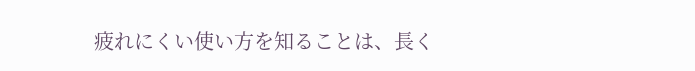疲れにくい使い方を知ることは、長く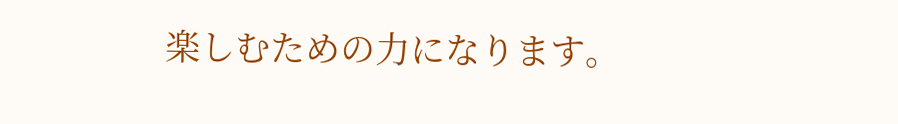楽しむための力になります。